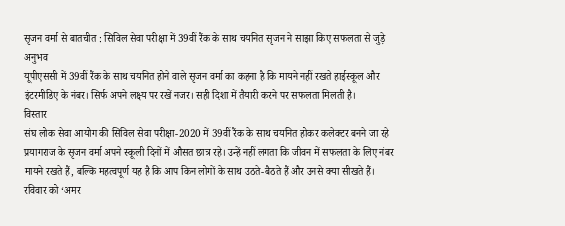सृजन वर्मा से बातचीत : सिविल सेवा परीक्षा में 39वीं रैंक के साथ चयनित सृजन ने साझा किए सफलता से जुड़े अनुभव
यूपीएससी में 39वीं रैंक के साथ चयनित होने वाले सृजन वर्मा का कहना है कि मायने नहीं रखते हाईस्कूल और इंटरमीडिए के नंबर। सिर्फ अपने लक्ष्य पर रखें नजर। सही दिशा में तैयारी करने पर सफलता मिलती है।
विस्तार
संघ लोक सेवा आयोग की सिविल सेवा परीक्षा-2020 में 39वीं रैंक के साथ चयनित होकर कलेक्टर बनने जा रहे प्रयागराज के सृजन वर्मा अपने स्कूली दिनों में औसत छात्र रहे। उन्हें नहीं लगता कि जीवन में सफलता के लिए नंबर मायने रखते हैं, बल्कि महत्वपूर्ण यह है कि आप किन लोगों के साथ उठते-बैठते हैं और उनसे क्या सीखते हैं।
रविवार को ‘अमर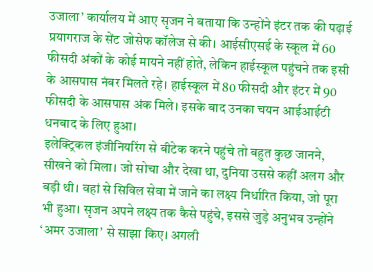उजाला’ कार्यालय में आए सृजन ने बताया कि उन्होंने इंटर तक की पढ़ाई प्रयागराज के सेंट जोसेफ कॉलेज से की। आईसीएसई के स्कूल में 60 फीसदी अंकों के कोई मायने नहीं होते, लेकिन हाईस्कूल पहुंचने तक इसी के आसपास नंबर मिलते रहे। हाईस्कूल में 80 फीसदी और इंटर में 90 फीसदी के आसपास अंक मिले। इसके बाद उनका चयन आईआईटी धनबाद के लिए हुआ।
इलेक्ट्रिकल इंजीनियरिंग से बीटेक करने पहुंचे तो बहुत कुछ जानने, सीखने को मिला। जो सोचा और देखा था, दुनिया उससे कहीं अलग और बड़ी थी। वहां से सिविल सेवा में जाने का लक्ष्य निर्धारित किया, जो पूरा भी हुआ। सृजन अपने लक्ष्य तक कैसे पहुंचे, इससे जुड़े अनुभव उन्होंने ‘अमर उजाला’ से साझा किए। अगली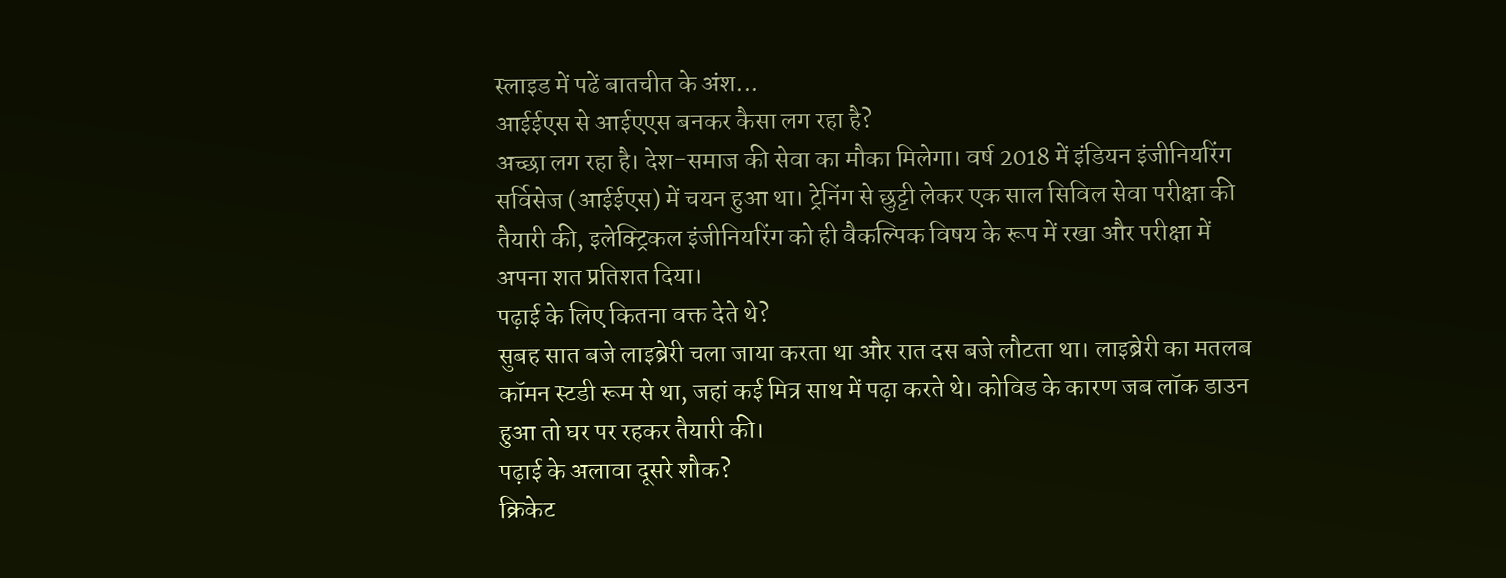स्लाइड में पढें बातचीत के अंश...
आईईएस से आईएएस बनकर कैसा लग रहा है?
अच्छा लग रहा है। देश-समाज की सेवा का मौका मिलेगा। वर्ष 2018 में इंडियन इंजीनियरिंग सर्विसेज (आईईएस) में चयन हुआ था। ट्रेनिंग से छुट्टी लेकर एक साल सिविल सेवा परीक्षा की तैयारी की, इलेक्ट्रिकल इंजीनियरिंग को ही वैकल्पिक विषय के रूप में रखा और परीक्षा में अपना शत प्रतिशत दिया।
पढ़ाई के लिए कितना वक्त देते थे?
सुबह सात बजे लाइब्रेरी चला जाया करता था और रात दस बजे लौटता था। लाइब्रेरी का मतलब कॉमन स्टडी रूम से था, जहां कई मित्र साथ में पढ़ा करते थे। कोविड के कारण जब लॉक डाउन हुआ तो घर पर रहकर तैयारी की।
पढ़ाई के अलावा दूसरे शौक?
क्रिकेट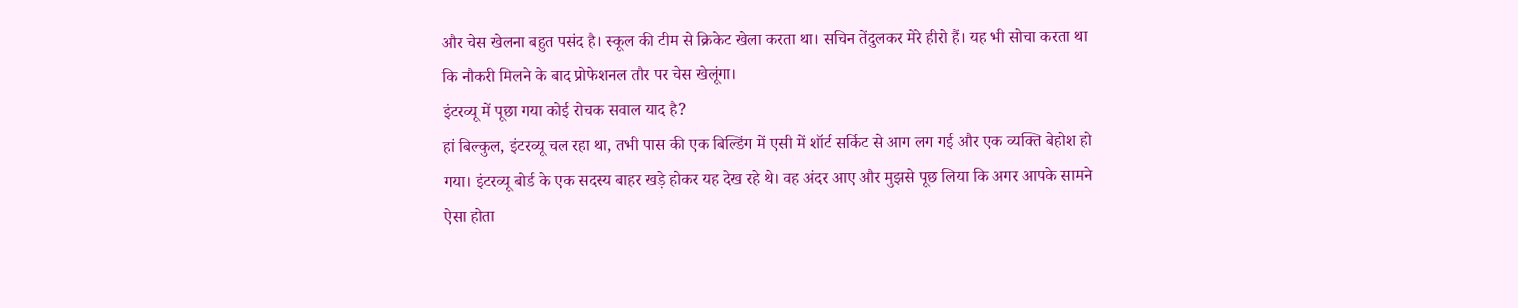और चेस खेलना बहुत पसंद है। स्कूल की टीम से क्रिकेट खेला करता था। सचिन तेंदुलकर मेरे हीरो हैं। यह भी सोचा करता था कि नौकरी मिलने के बाद प्रोफेशनल तौर पर चेस खेलूंगा।
इंटरव्यू में पूछा गया कोई रोचक सवाल याद है?
हां बिल्कुल, इंटरव्यू चल रहा था, तभी पास की एक बिल्डिंग में एसी में शॉर्ट सर्किट से आग लग गई और एक व्यक्ति बेहोश हो गया। इंटरव्यू बोर्ड के एक सदस्य बाहर खड़े होकर यह देख रहे थे। वह अंदर आए और मुझसे पूछ लिया कि अगर आपके सामने ऐसा होता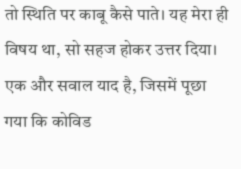तो स्थिति पर काबू कैसे पाते। यह मेरा ही विषय था, सो सहज होकर उत्तर दिया। एक और सवाल याद है, जिसमें पूछा गया कि कोविड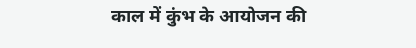काल में कुंभ के आयोजन की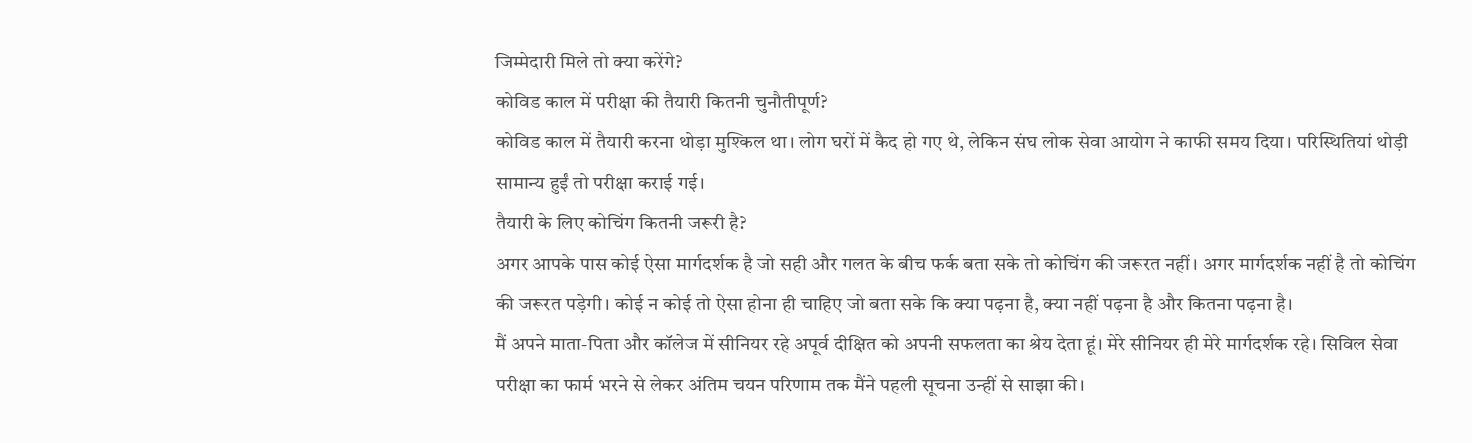जिम्मेदारी मिले तो क्या करेंगे?
कोविड काल में परीक्षा की तैयारी कितनी चुनौतीपूर्ण?
कोविड काल में तैयारी करना थोड़ा मुश्किल था। लोग घरों में कैद हो गए थे, लेकिन संघ लोक सेवा आयोग ने काफी समय दिया। परिस्थितियां थोड़ी सामान्य हुईं तो परीक्षा कराई गई।
तैयारी के लिए कोचिंग कितनी जरूरी है?
अगर आपके पास कोई ऐसा मार्गदर्शक है जो सही और गलत के बीच फर्क बता सके तो कोचिंग की जरूरत नहीं। अगर मार्गदर्शक नहीं है तो कोचिंग की जरूरत पड़ेगी। कोई न कोई तो ऐसा होना ही चाहिए जो बता सके कि क्या पढ़ना है, क्या नहीं पढ़ना है और कितना पढ़ना है।
मैं अपने माता-पिता और कॉलेज में सीनियर रहे अपूर्व दीक्षित को अपनी सफलता का श्रेय देता हूं। मेरे सीनियर ही मेरे मार्गदर्शक रहे। सिविल सेवा परीक्षा का फार्म भरने से लेकर अंतिम चयन परिणाम तक मैंने पहली सूचना उन्हीं से साझा की।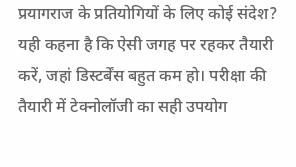प्रयागराज के प्रतियोगियों के लिए कोई संदेश?
यही कहना है कि ऐसी जगह पर रहकर तैयारी करें, जहां डिस्टर्बेंस बहुत कम हो। परीक्षा की तैयारी में टेक्नोलॉजी का सही उपयोग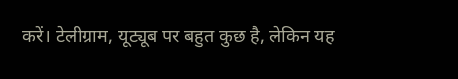करें। टेलीग्राम, यूट्यूब पर बहुत कुछ है, लेकिन यह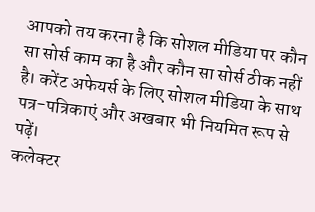आपको तय करना है कि सोशल मीडिया पर कौन सा सोर्स काम का है और कौन सा सोर्स ठीक नहीं है। करेंट अफेयर्स के लिए सोशल मीडिया के साथ पत्र-पत्रिकाएं और अखबार भी नियमित रूप से पढ़ें।
कलेक्टर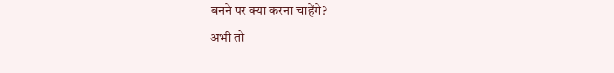बनने पर क्या करना चाहेंगे?
अभी तो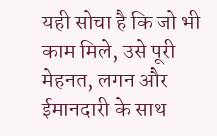यही सोचा है कि जो भी काम मिले, उसे पूरी मेहनत, लगन और ईमानदारी के साथ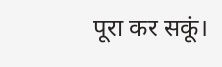पूरा कर सकूं।